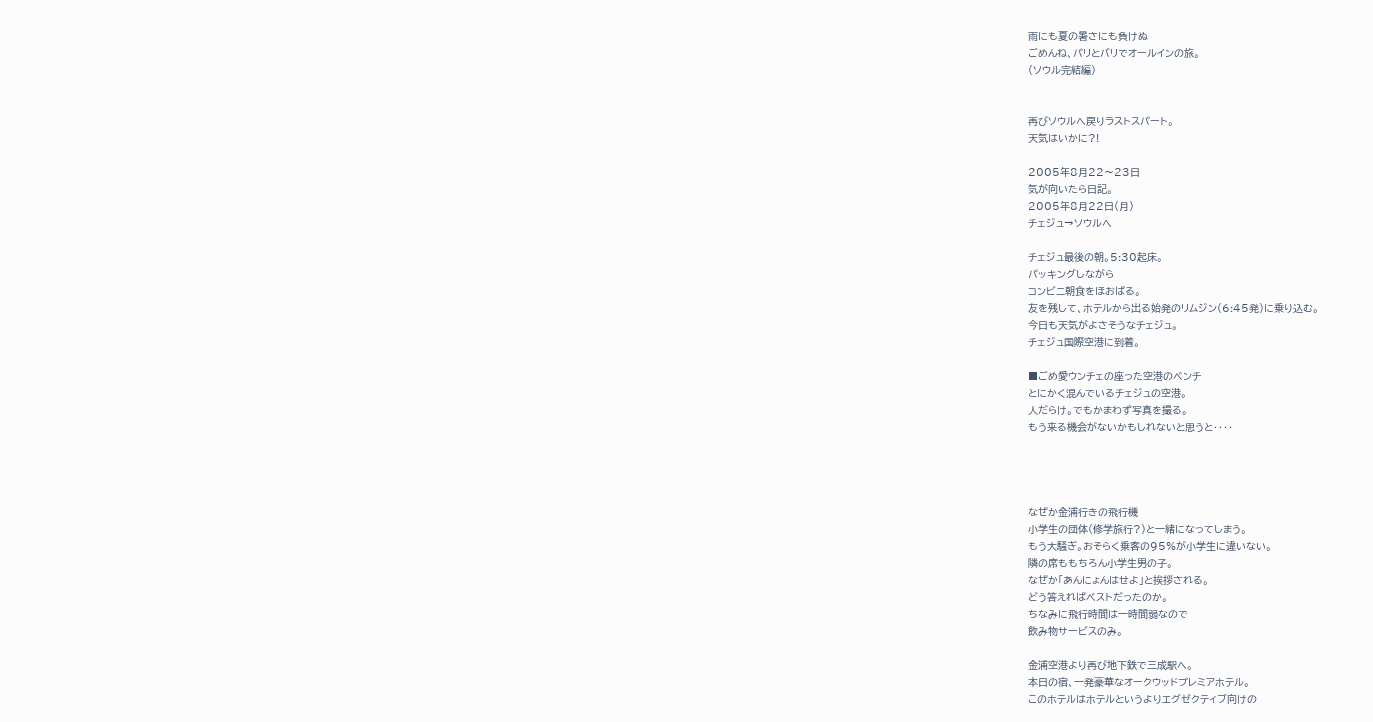雨にも夏の暑さにも負けぬ
ごめんね、パリとバリでオールインの旅。
(ソウル完結編)


再びソウルへ戻りラストスパート。
天気はいかに?!

2005年8月22〜23日
気が向いたら日記。
2005年8月22日(月)
チェジュ→ソウルへ

チェジュ最後の朝。5:30起床。
パッキングしながら
コンビニ朝食をほおばる。
友を残して、ホテルから出る始発のリムジン(6:45発)に乗り込む。
今日も天気がよさそうなチェジュ。
チェジュ国際空港に到着。

■ごめ愛ウンチェの座った空港のベンチ
とにかく混んでいるチェジュの空港。
人だらけ。でもかまわず写真を撮る。
もう来る機会がないかもしれないと思うと‥‥




なぜか金浦行きの飛行機
小学生の団体(修学旅行?)と一緒になってしまう。
もう大騒ぎ。おそらく乗客の95%が小学生に違いない。
隣の席ももちろん小学生男の子。
なぜか「あんにょんはせよ」と挨拶される。
どう答えればベストだったのか。
ちなみに飛行時間は一時間弱なので
飲み物サービスのみ。

金浦空港より再び地下鉄で三成駅へ。
本日の宿、一発豪華なオークウッドプレミアホテル。
このホテルはホテルというよりエグゼクティブ向けの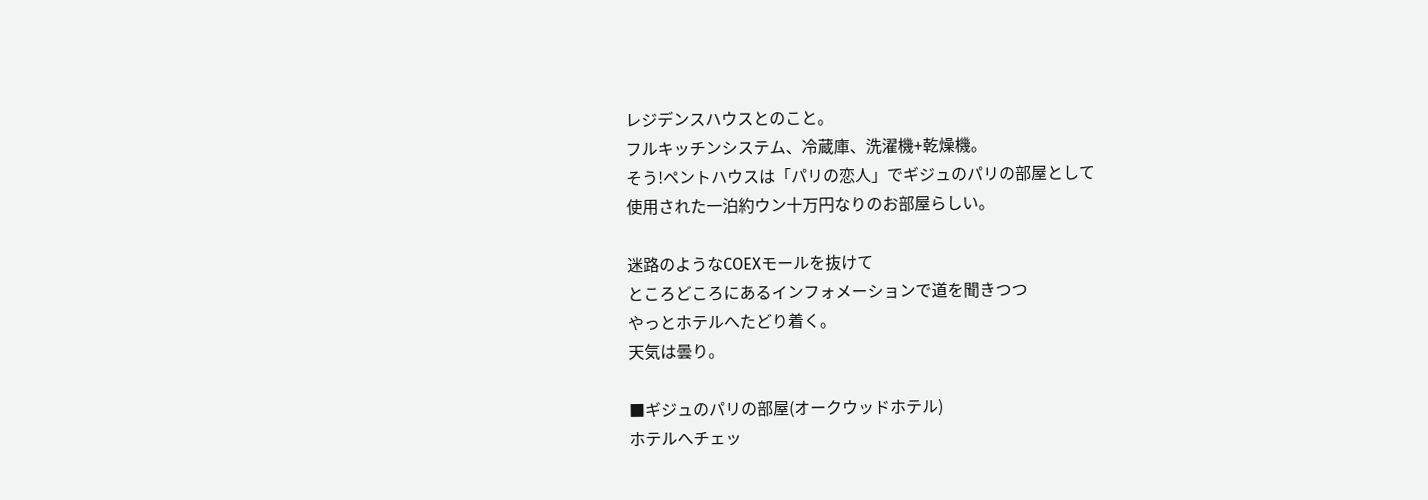レジデンスハウスとのこと。
フルキッチンシステム、冷蔵庫、洗濯機+乾燥機。
そう!ペントハウスは「パリの恋人」でギジュのパリの部屋として
使用された一泊約ウン十万円なりのお部屋らしい。

迷路のようなCOEXモールを抜けて
ところどころにあるインフォメーションで道を聞きつつ
やっとホテルへたどり着く。
天気は曇り。

■ギジュのパリの部屋(オークウッドホテル)
ホテルへチェッ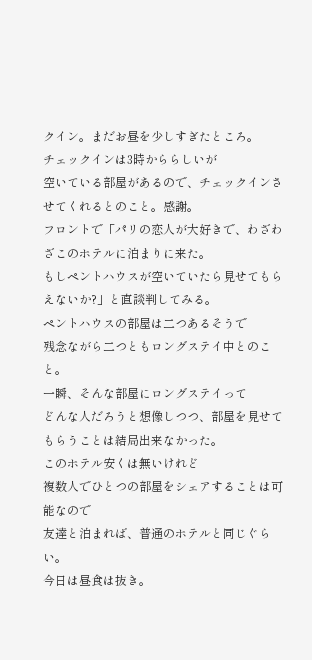クイン。まだお昼を少しすぎたところ。
チェックインは3時かららしいが
空いている部屋があるので、チェックインさせてくれるとのこと。感謝。
フロントで「パリの恋人が大好きで、わざわざこのホテルに泊まりに来た。
もしペントハウスが空いていたら見せてもらえないか?」と直談判してみる。
ペントハウスの部屋は二つあるそうで
残念ながら二つともロングステイ中とのこと。
一瞬、そんな部屋にロングステイって
どんな人だろうと想像しつつ、部屋を見せてもらうことは結局出来なかった。
このホテル安くは無いけれど
複数人でひとつの部屋をシェアすることは可能なので
友達と泊まれば、普通のホテルと同じぐらい。
今日は昼食は抜き。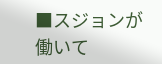■スジョンが働いて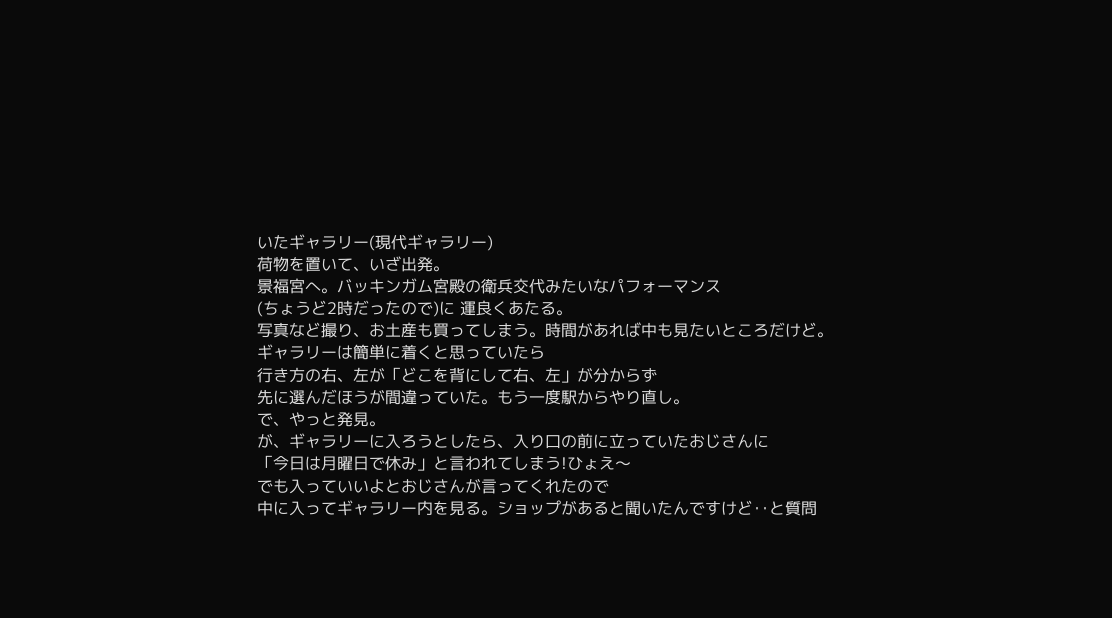いたギャラリー(現代ギャラリー)
荷物を置いて、いざ出発。
景福宮へ。バッキンガム宮殿の衛兵交代みたいなパフォーマンス
(ちょうど2時だったので)に 運良くあたる。
写真など撮り、お土産も買ってしまう。時間があれば中も見たいところだけど。
ギャラリーは簡単に着くと思っていたら
行き方の右、左が「どこを背にして右、左」が分からず
先に選んだほうが間違っていた。もう一度駅からやり直し。
で、やっと発見。
が、ギャラリーに入ろうとしたら、入り口の前に立っていたおじさんに
「今日は月曜日で休み」と言われてしまう!ひょえ〜
でも入っていいよとおじさんが言ってくれたので
中に入ってギャラリー内を見る。ショップがあると聞いたんですけど‥と質問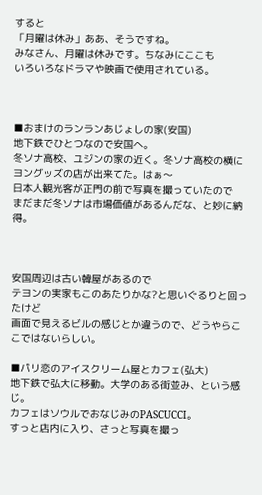すると
「月曜は休み」ああ、そうですね。
みなさん、月曜は休みです。ちなみにここも
いろいろなドラマや映画で使用されている。



■おまけのランランあじょしの家(安国)
地下鉄でひとつなので安国へ。
冬ソナ高校、ユジンの家の近く。冬ソナ高校の横に
ヨングッズの店が出来てた。はぁ〜
日本人観光客が正門の前で写真を撮っていたので
まだまだ冬ソナは市場価値があるんだな、と妙に納得。



安国周辺は古い韓屋があるので
テヨンの実家もこのあたりかな?と思いぐるりと回ったけど
画面で見えるビルの感じとか違うので、どうやらここではないらしい。

■パリ恋のアイスクリーム屋とカフェ(弘大)
地下鉄で弘大に移動。大学のある街並み、という感じ。
カフェはソウルでおなじみのPASCUCCI。
すっと店内に入り、さっと写真を撮っ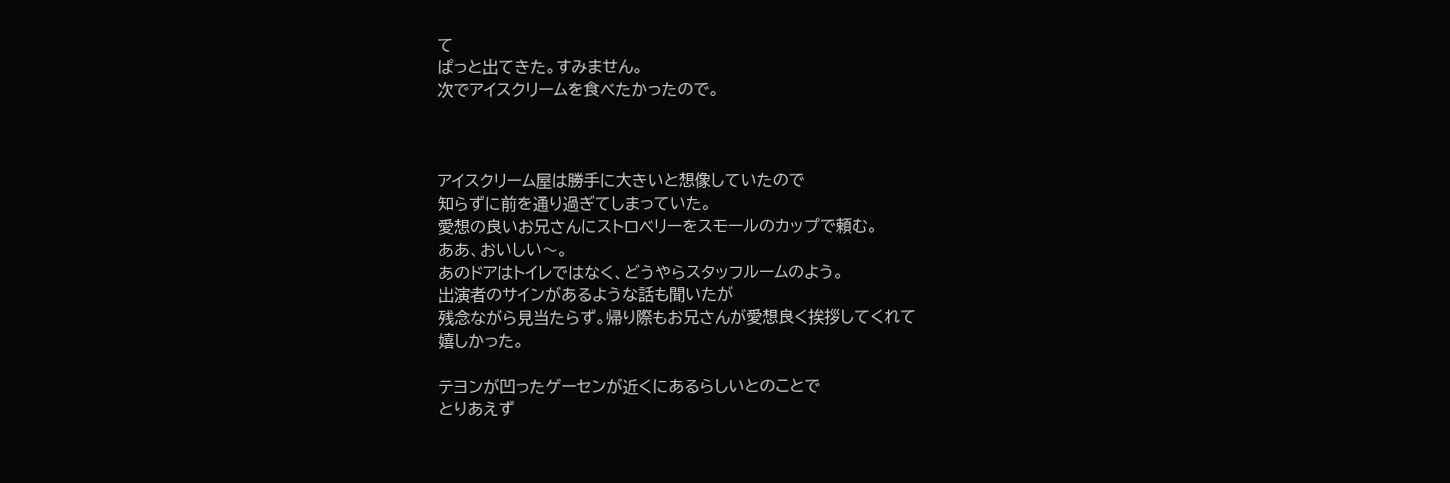て
ぱっと出てきた。すみません。
次でアイスクリームを食べたかったので。



アイスクリーム屋は勝手に大きいと想像していたので
知らずに前を通り過ぎてしまっていた。
愛想の良いお兄さんにストロベリーをスモールのカップで頼む。
ああ、おいしい〜。
あのドアはトイレではなく、どうやらスタッフルームのよう。
出演者のサインがあるような話も聞いたが
残念ながら見当たらず。帰り際もお兄さんが愛想良く挨拶してくれて
嬉しかった。

テヨンが凹ったゲーセンが近くにあるらしいとのことで
とりあえず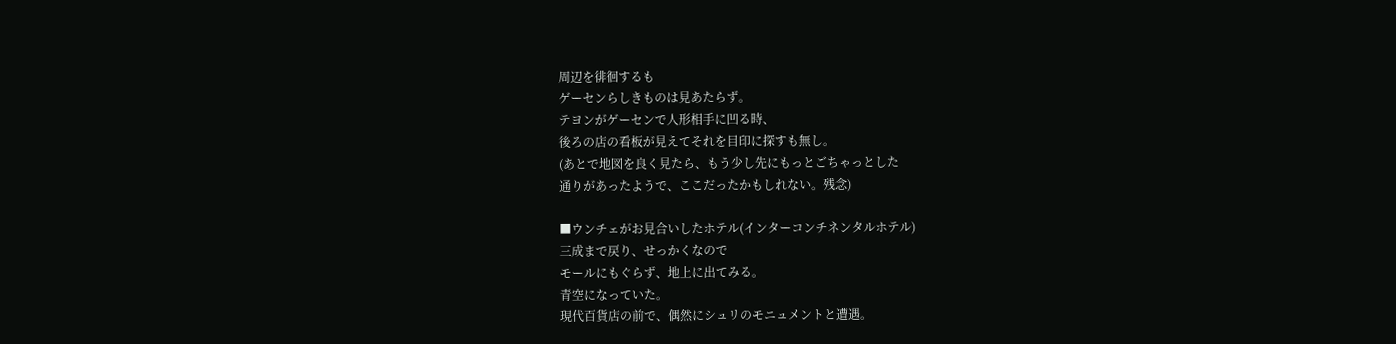周辺を徘徊するも
ゲーセンらしきものは見あたらず。
テヨンがゲーセンで人形相手に凹る時、
後ろの店の看板が見えてそれを目印に探すも無し。
(あとで地図を良く見たら、もう少し先にもっとごちゃっとした
通りがあったようで、ここだったかもしれない。残念)

■ウンチェがお見合いしたホテル(インターコンチネンタルホテル)
三成まで戻り、せっかくなので
モールにもぐらず、地上に出てみる。
青空になっていた。
現代百貨店の前で、偶然にシュリのモニュメントと遭遇。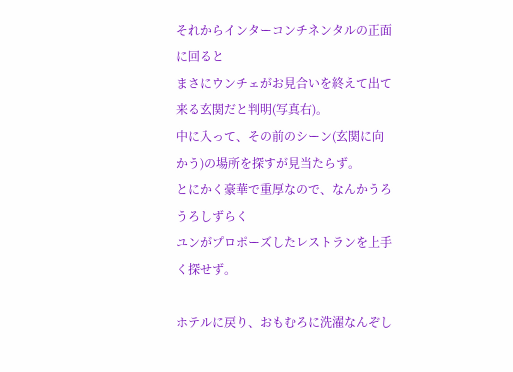それからインターコンチネンタルの正面に回ると
まさにウンチェがお見合いを終えて出て来る玄関だと判明(写真右)。
中に入って、その前のシーン(玄関に向かう)の場所を探すが見当たらず。
とにかく豪華で重厚なので、なんかうろうろしずらく
ユンがプロポーズしたレストランを上手く探せず。

ホテルに戻り、おもむろに洗濯なんぞし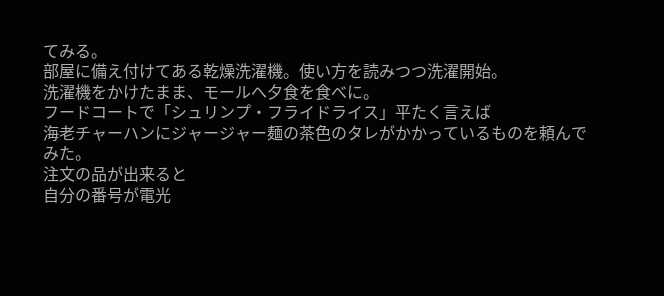てみる。
部屋に備え付けてある乾燥洗濯機。使い方を読みつつ洗濯開始。
洗濯機をかけたまま、モールへ夕食を食べに。
フードコートで「シュリンプ・フライドライス」平たく言えば
海老チャーハンにジャージャー麺の茶色のタレがかかっているものを頼んでみた。
注文の品が出来ると
自分の番号が電光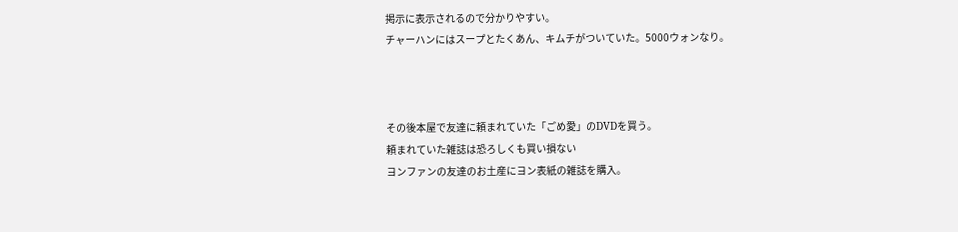掲示に表示されるので分かりやすい。
チャーハンにはスープとたくあん、キムチがついていた。5000ウォンなり。



その後本屋で友達に頼まれていた「ごめ愛」のDVDを買う。
頼まれていた雑誌は恐ろしくも買い損ない
ヨンファンの友達のお土産にヨン表紙の雑誌を購入。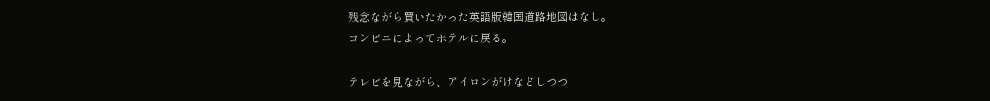残念ながら買いたかった英語版韓国道路地図はなし。
コンビニによってホテルに戻る。

テレビを見ながら、アイロンがけなどしつつ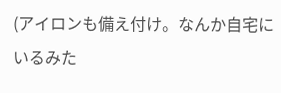(アイロンも備え付け。なんか自宅にいるみた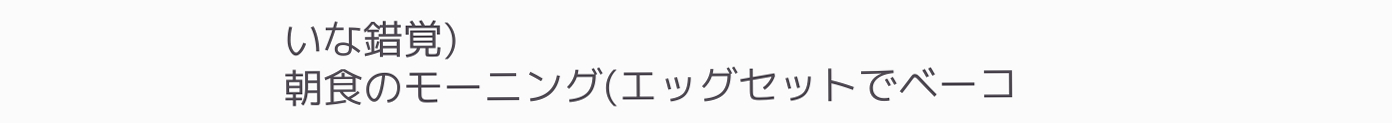いな錯覚)
朝食のモーニング(エッグセットでベーコ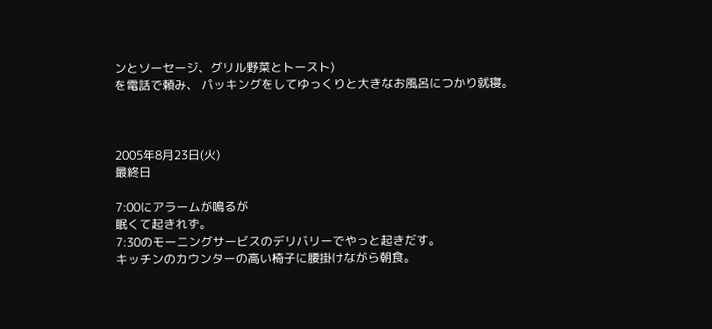ンとソーセージ、グリル野菜とトースト)
を電話で頼み、 パッキングをしてゆっくりと大きなお風呂につかり就寝。



2005年8月23日(火)
最終日

7:00にアラームが鳴るが
眠くて起きれず。
7:30のモーニングサービスのデリバリーでやっと起きだす。
キッチンのカウンターの高い椅子に腰掛けながら朝食。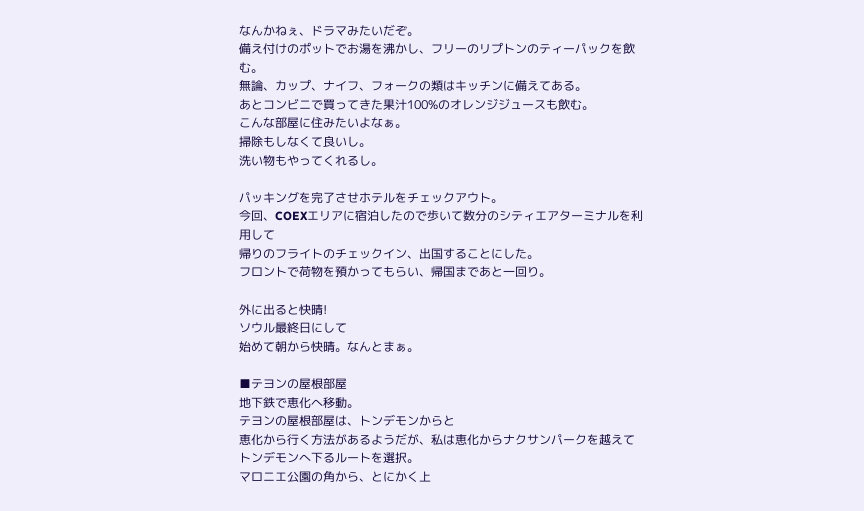なんかねぇ、ドラマみたいだぞ。
備え付けのポットでお湯を沸かし、フリーのリプトンのティーパックを飲む。
無論、カップ、ナイフ、フォークの類はキッチンに備えてある。
あとコンビニで買ってきた果汁100%のオレンジジュースも飲む。
こんな部屋に住みたいよなぁ。
掃除もしなくて良いし。
洗い物もやってくれるし。

パッキングを完了させホテルをチェックアウト。
今回、COEXエリアに宿泊したので歩いて数分のシティエアターミナルを利用して
帰りのフライトのチェックイン、出国することにした。
フロントで荷物を預かってもらい、帰国まであと一回り。

外に出ると快晴!
ソウル最終日にして
始めて朝から快晴。なんとまぁ。

■テヨンの屋根部屋
地下鉄で恵化へ移動。
テヨンの屋根部屋は、トンデモンからと
恵化から行く方法があるようだが、私は恵化からナクサンパークを越えて
トンデモンへ下るルートを選択。
マロニエ公園の角から、とにかく上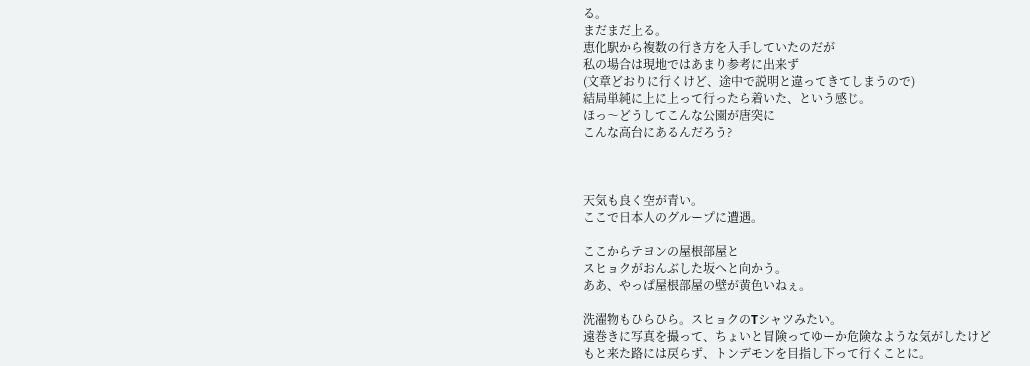る。
まだまだ上る。
恵化駅から複数の行き方を入手していたのだが
私の場合は現地ではあまり参考に出来ず
(文章どおりに行くけど、途中で説明と違ってきてしまうので)
結局単純に上に上って行ったら着いた、という感じ。
ほっ〜どうしてこんな公園が唐突に
こんな高台にあるんだろう?



天気も良く空が青い。
ここで日本人のグループに遭遇。

ここからテヨンの屋根部屋と
スヒョクがおんぶした坂へと向かう。
ああ、やっぱ屋根部屋の壁が黄色いねぇ。

洗濯物もひらひら。スヒョクのTシャツみたい。
遠巻きに写真を撮って、ちょいと冒険ってゆーか危険なような気がしたけど
もと来た路には戻らず、トンデモンを目指し下って行くことに。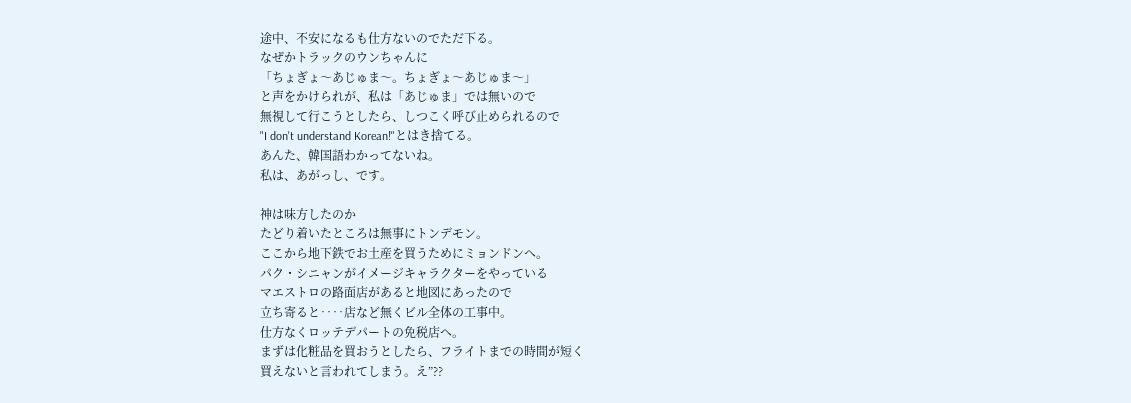途中、不安になるも仕方ないのでただ下る。
なぜかトラックのウンちゃんに
「ちょぎょ〜あじゅま〜。ちょぎょ〜あじゅま〜」
と声をかけられが、私は「あじゅま」では無いので
無視して行こうとしたら、しつこく呼び止められるので
"I don't understand Korean!"とはき捨てる。
あんた、韓国語わかってないね。
私は、あがっし、です。

神は味方したのか
たどり着いたところは無事にトンデモン。
ここから地下鉄でお土産を買うためにミョンドンへ。
パク・シニャンがイメージキャラクターをやっている
マエストロの路面店があると地図にあったので
立ち寄ると‥‥店など無くビル全体の工事中。
仕方なくロッテデパートの免税店へ。
まずは化粧品を買おうとしたら、フライトまでの時間が短く
買えないと言われてしまう。え”??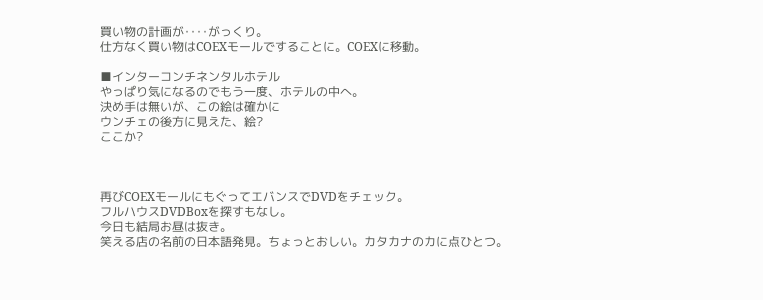買い物の計画が‥‥がっくり。
仕方なく買い物はCOEXモールですることに。COEXに移動。

■インターコンチネンタルホテル
やっぱり気になるのでもう一度、ホテルの中へ。
決め手は無いが、この絵は確かに
ウンチェの後方に見えた、絵?
ここか?



再びCOEXモールにもぐってエバンスでDVDをチェック。
フルハウスDVDBoxを探すもなし。
今日も結局お昼は抜き。
笑える店の名前の日本語発見。ちょっとおしい。カタカナのカに点ひとつ。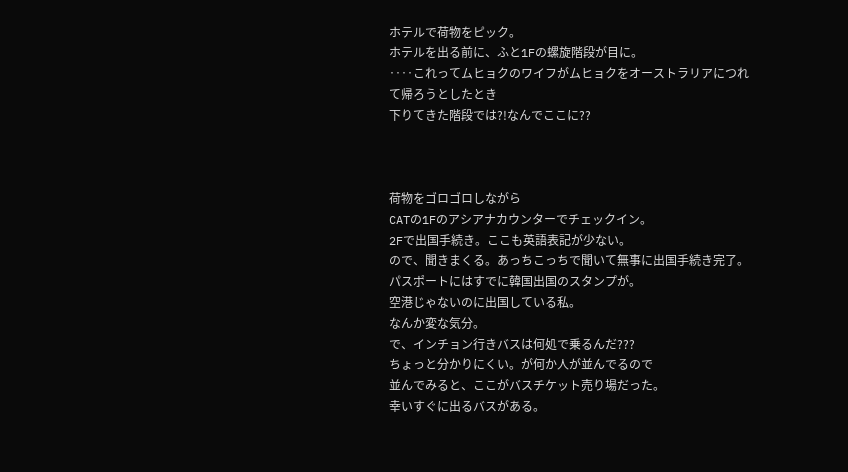ホテルで荷物をピック。
ホテルを出る前に、ふと1Fの螺旋階段が目に。
‥‥これってムヒョクのワイフがムヒョクをオーストラリアにつれて帰ろうとしたとき
下りてきた階段では?!なんでここに??



荷物をゴロゴロしながら
CATの1Fのアシアナカウンターでチェックイン。
2Fで出国手続き。ここも英語表記が少ない。
ので、聞きまくる。あっちこっちで聞いて無事に出国手続き完了。
パスポートにはすでに韓国出国のスタンプが。
空港じゃないのに出国している私。
なんか変な気分。
で、インチョン行きバスは何処で乗るんだ???
ちょっと分かりにくい。が何か人が並んでるので
並んでみると、ここがバスチケット売り場だった。
幸いすぐに出るバスがある。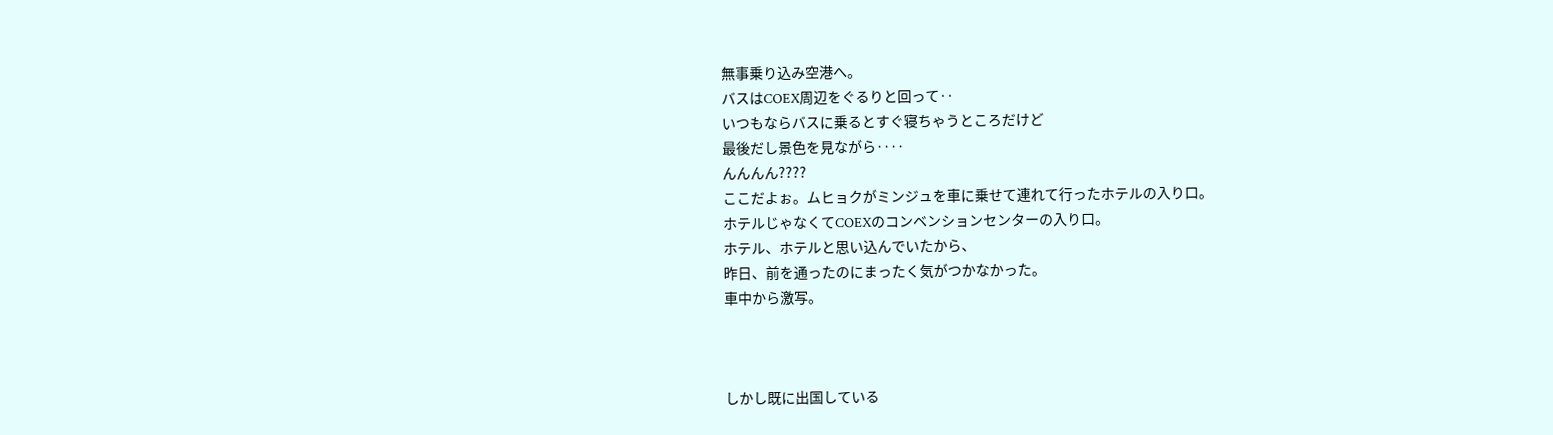無事乗り込み空港へ。
バスはCOEX周辺をぐるりと回って‥
いつもならバスに乗るとすぐ寝ちゃうところだけど
最後だし景色を見ながら‥‥
んんんん????
ここだよぉ。ムヒョクがミンジュを車に乗せて連れて行ったホテルの入り口。
ホテルじゃなくてCOEXのコンベンションセンターの入り口。
ホテル、ホテルと思い込んでいたから、
昨日、前を通ったのにまったく気がつかなかった。
車中から激写。



しかし既に出国している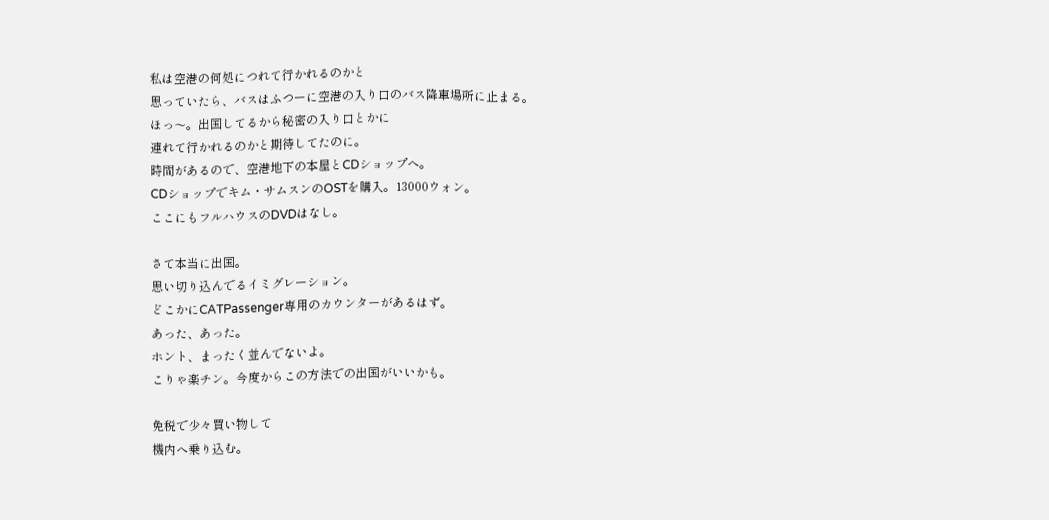私は空港の何処につれて行かれるのかと
思っていたら、バスはふつーに空港の入り口のバス降車場所に止まる。
ほっ〜。出国してるから秘密の入り口とかに
連れて行かれるのかと期待してたのに。
時間があるので、空港地下の本屋とCDショップへ。
CDショップでキム・サムスンのOSTを購入。13000ウォン。
ここにもフルハウスのDVDはなし。

さて本当に出国。
思い切り込んでるイミグレーション。
どこかにCATPassenger専用のカウンターがあるはず。
あった、あった。
ホント、まったく並んでないよ。
こりゃ楽チン。今度からこの方法での出国がいいかも。

免税で少々買い物して
機内へ乗り込む。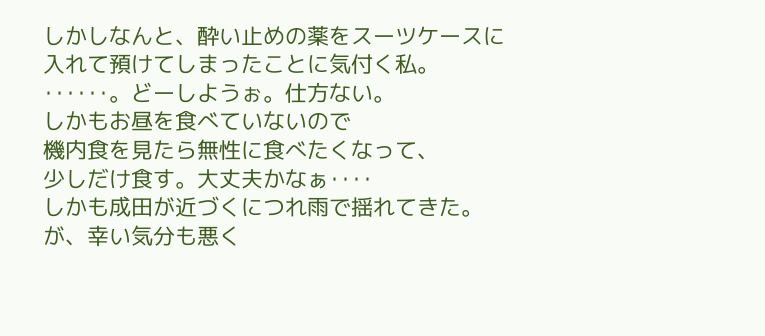しかしなんと、酔い止めの薬をスーツケースに入れて預けてしまったことに気付く私。
‥‥‥。どーしようぉ。仕方ない。
しかもお昼を食べていないので
機内食を見たら無性に食べたくなって、
少しだけ食す。大丈夫かなぁ‥‥
しかも成田が近づくにつれ雨で揺れてきた。
が、幸い気分も悪く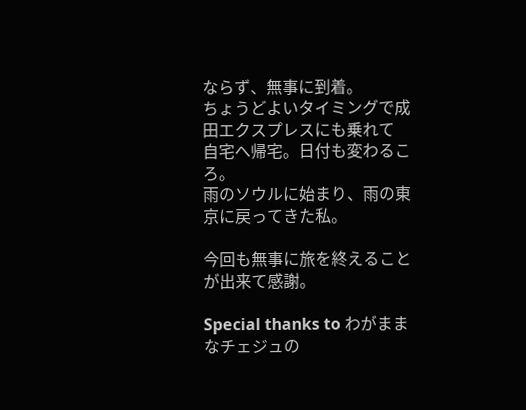ならず、無事に到着。
ちょうどよいタイミングで成田エクスプレスにも乗れて
自宅へ帰宅。日付も変わるころ。
雨のソウルに始まり、雨の東京に戻ってきた私。

今回も無事に旅を終えることが出来て感謝。

Special thanks to わがままなチェジュの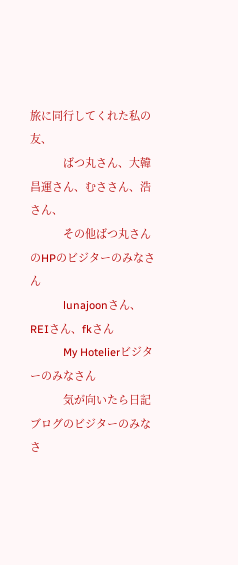旅に同行してくれた私の友、
           ばつ丸さん、大韓昌運さん、むささん、浩さん、
           その他ばつ丸さんのHPのビジターのみなさん
           lunajoonさん、REIさん、fkさん
           My Hotelierビジターのみなさん
           気が向いたら日記ブログのビジターのみなさ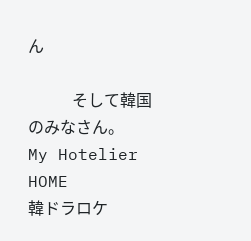ん

           そして韓国のみなさん。
My Hotelier HOME
韓ドラロケ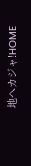地へカジャ!HOME